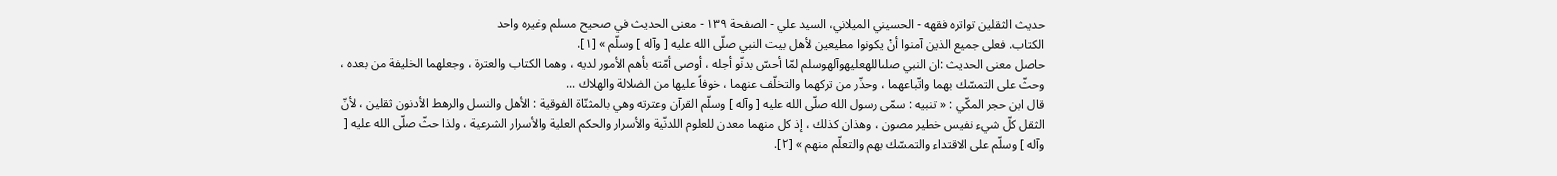حديث الثقلين تواتره فقهه - الحسيني الميلاني، السيد علي - الصفحة ١٣٩ - معنى الحديث في صحيح مسلم وغيره واحد
الكتاب. فعلى جميع الذين آمنوا أنْ يكونوا مطيعين لأهل بيت النبي صلّى الله عليه [ وآله ] وسلّم » [١].
حاصل معنى الحديث :ان النبي صلىاللهعليهوآلهوسلم لمّا أحسّ بدنّو أجله ، أوصى أمّته بأهم الأمور لديه ، وهما الكتاب والعترة ، وجعلهما الخليفة من بعده ، وحثّ على التمسّك بهما واتّباعهما ، وحذّر من تركهما والتخلّف عنهما ، خوفاً عليها من الضلالة والهلاك ...
قال ابن حجر المكّي : « تنبيه : سمّى رسول الله صلّى الله عليه [ وآله ] وسلّم القرآن وعترته وهي بالمثنّاة الفوقية : الأهل والنسل والرهط الأدنون ثقلين ، لأنّ الثقل كلّ شيء نفيس خطير مصون ، وهذان كذلك ، إذ كل منهما معدن للعلوم اللدنّية والأسرار والحكم العلية والأسرار الشرعية ، ولذا حثّ صلّى الله عليه [ وآله ] وسلّم على الاقتداء والتمسّك بهم والتعلّم منهم » [٢].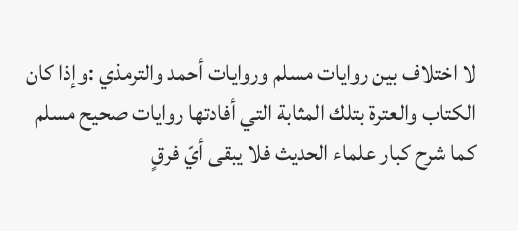لا اختلاف بين روايات مسلم وروايات أحمد والترمذي :وإذا كان الكتاب والعترة بتلك المثابة التي أفادتها روايات صحيح مسلم كما شرح كبار علماء الحديث فلا يبقى أيّ فرقٍ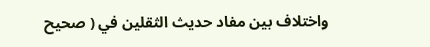واختلاف بين مفاد حديث الثقلين في ( صحيح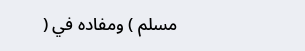مسلم ) ومفاده في (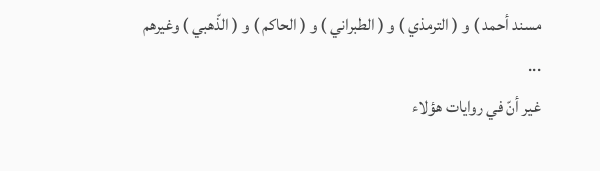مسند أحمد ) و ( الترمذي ) و ( الطبراني ) و ( الحاكم ) و ( الذّهبي ) وغيرهم ...
غير أنّ في روايات هؤلاء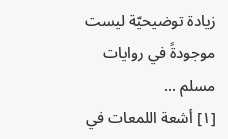زيادة توضيحيّة ليست موجودةً في روايات مسلم ...
[١] أشعة اللمعات في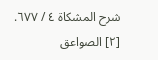شرح المشكاة ٤ / ٦٧٧.
[٢] الصواعق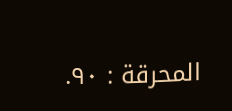المحرقة : ٩٠.